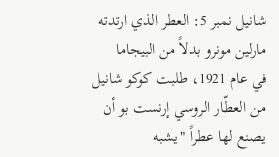شانيل نمبر 5: العطر الذي ارتدته مارلين مونرو بدلاً من البيجاما
في عام 1921، طلبت كوكو شانيل من العطّار الروسي إرنست بو أن يصنع لها عطراً "يشبه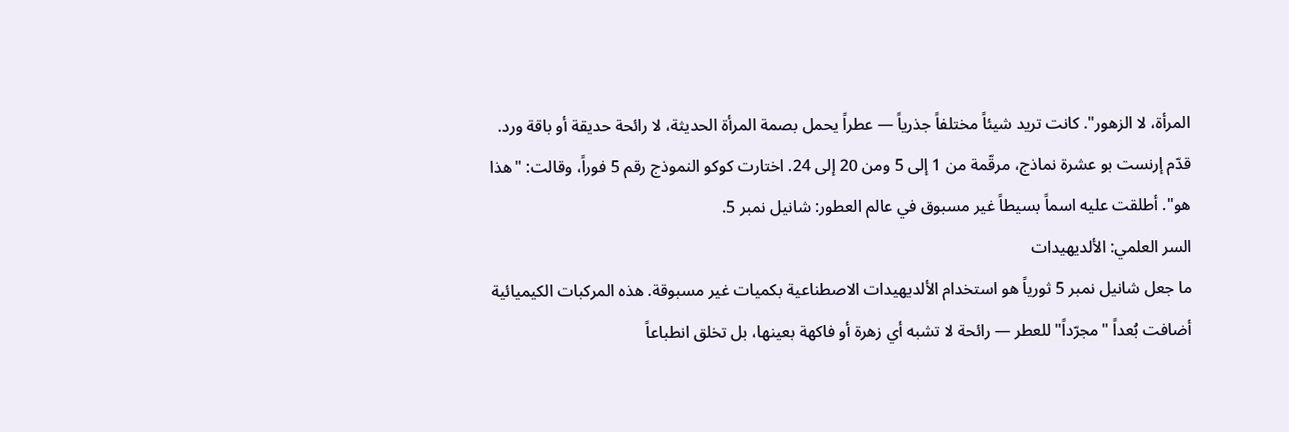المرأة، لا الزهور". كانت تريد شيئاً مختلفاً جذرياً — عطراً يحمل بصمة المرأة الحديثة، لا رائحة حديقة أو باقة ورد.
قدّم إرنست بو عشرة نماذج، مرقّمة من 1 إلى 5 ومن 20 إلى 24. اختارت كوكو النموذج رقم 5 فوراً، وقالت: "هذا هو". أطلقت عليه اسماً بسيطاً غير مسبوق في عالم العطور: شانيل نمبر 5.
السر العلمي: الألديهيدات
ما جعل شانيل نمبر 5 ثورياً هو استخدام الألديهيدات الاصطناعية بكميات غير مسبوقة. هذه المركبات الكيميائية أضافت بُعداً "مجرّداً" للعطر — رائحة لا تشبه أي زهرة أو فاكهة بعينها، بل تخلق انطباعاً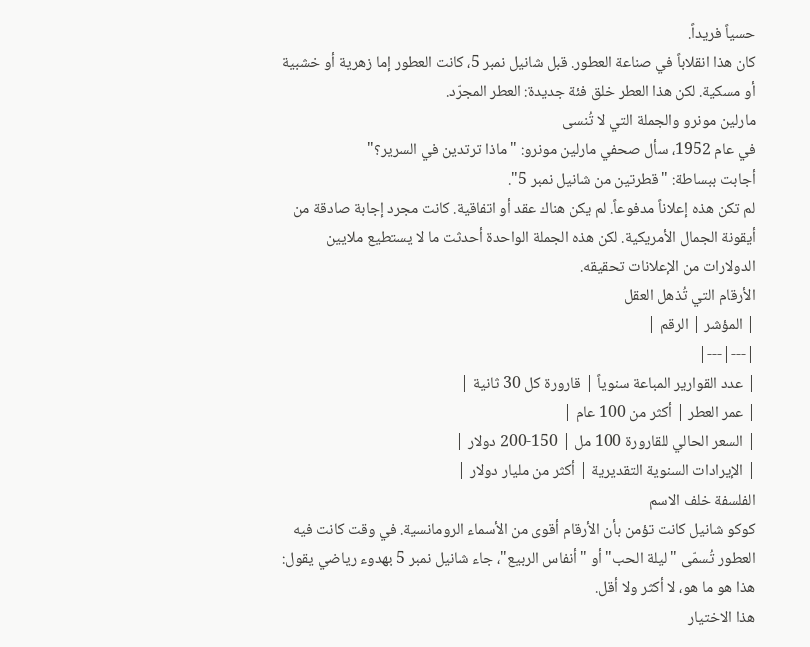حسياً فريداً.
كان هذا انقلاباً في صناعة العطور. قبل شانيل نمبر 5، كانت العطور إما زهرية أو خشبية أو مسكية. لكن هذا العطر خلق فئة جديدة: العطر المجرّد.
مارلين مونرو والجملة التي لا تُنسى
في عام 1952، سأل صحفي مارلين مونرو: "ماذا ترتدين في السرير؟"
أجابت ببساطة: "قطرتين من شانيل نمبر 5".
لم تكن هذه إعلاناً مدفوعاً. لم يكن هناك عقد أو اتفاقية. كانت مجرد إجابة صادقة من أيقونة الجمال الأمريكية. لكن هذه الجملة الواحدة أحدثت ما لا يستطيع ملايين الدولارات من الإعلانات تحقيقه.
الأرقام التي تُذهل العقل
| المؤشر | الرقم |
|---|---|
| عدد القوارير المباعة سنوياً | قارورة كل 30 ثانية |
| عمر العطر | أكثر من 100 عام |
| السعر الحالي للقارورة 100 مل | 150-200 دولار |
| الإيرادات السنوية التقديرية | أكثر من مليار دولار |
الفلسفة خلف الاسم
كوكو شانيل كانت تؤمن بأن الأرقام أقوى من الأسماء الرومانسية. في وقت كانت فيه العطور تُسمّى "ليلة الحب" أو "أنفاس الربيع"، جاء شانيل نمبر 5 بهدوء رياضي يقول: هذا هو ما هو، لا أكثر ولا أقل.
هذا الاختيار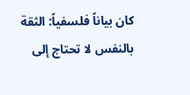كان بياناً فلسفياً: الثقة بالنفس لا تحتاج إلى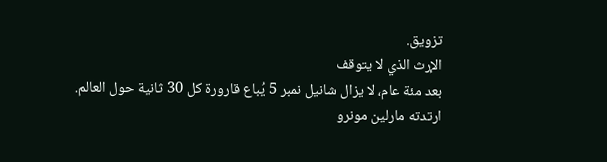تزويق.
الإرث الذي لا يتوقف
بعد مئة عام، لا يزال شانيل نمبر 5 يُباع قارورة كل 30 ثانية حول العالم. ارتدته مارلين مونرو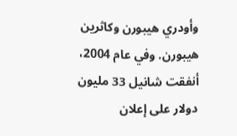وأودري هيبورن وكاثرين هيبورن. وفي عام 2004، أنفقت شانيل 33 مليون دولار على إعلان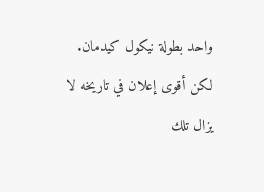واحد بطولة نيكول كيدمان.
لكن أقوى إعلان في تاريخه لا يزال تلك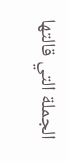الجملة التي قالتها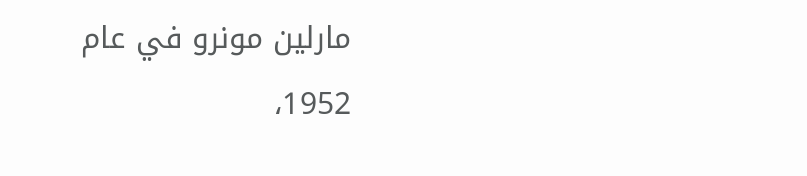مارلين مونرو في عام 1952،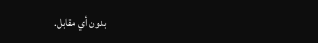بدون أي مقابل.